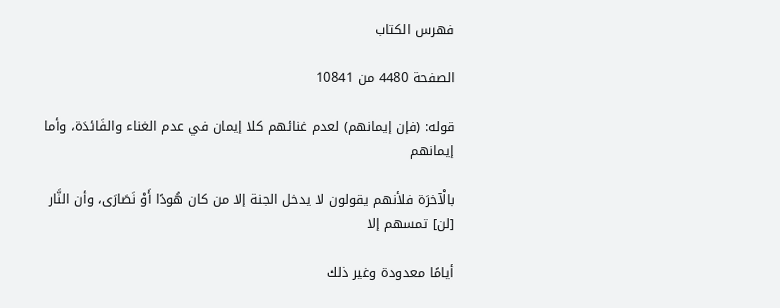فهرس الكتاب

الصفحة 4480 من 10841

قوله: (فإن إيمانهم) لعدم غنائهم كلا إيمان في عدم الغناء والفَائدَة، وأما إيمانهم

بالْآخرَة فلأنهم يقولون لا يدخل الجنة إلا من كان هُودًا أَوْ نَصَارَى، وأن النَّار [لن] تمسهم إلا

أيامًا معدودة وغير ذلك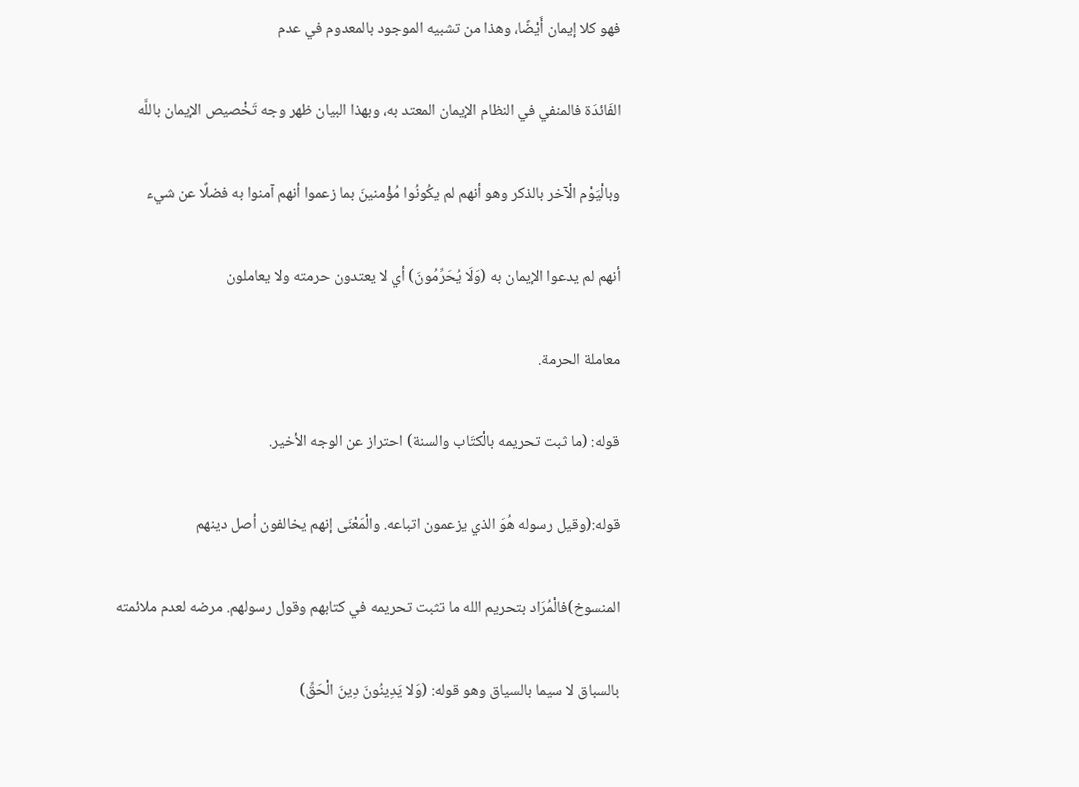فهو كلا إيمان أَيْضًا، وهذا من تشبيه الموجود بالمعدوم في عدم

الفَائدَة فالمنفي في النظام الإيمان المعتد به، وبهذا البيان ظهر وجه تَخْصيص الإيمان باللَّه

وبالْيَوْم الْآخر بالذكر وهو أنهم لم يكُونُوا مُؤْمنينَ بما زعموا أنهم آمنوا به فضلًا عن شيء

أنهم لم يدعوا الإيمان به (وَلَا يُحَرِّمُونَ) أي لا يعتدون حرمته ولا يعاملون

معاملة الحرمة.

قوله: (ما ثبت تحريمه بالْكتَاب والسنة) احتراز عن الوجه الأخير.

قوله:(وقيل رسوله هُوَ الذي يزعمون اتباعه. والْمَعْنَى إنهم يخالفون أصل دينهم

المنسوخ)فالْمُرَاد بتحريم الله ما تثبت تحريمه في كتابهم وقول رسولهم. مرضه لعدم ملائمته

بالسباق لا سيما بالسياق وهو قوله: (وَلا يَدِينُونَ دِينَ الْحَقِّ)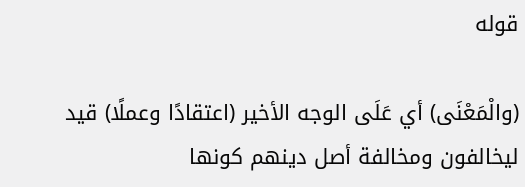قوله

(والْمَعْنَى) أي عَلَى الوجه الأخير (اعتقادًا وعملًا) قيد ليخالفون ومخالفة أصل دينهم كونها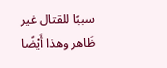سببًا للقتال غير ظَاهر وهذا أَيْضًا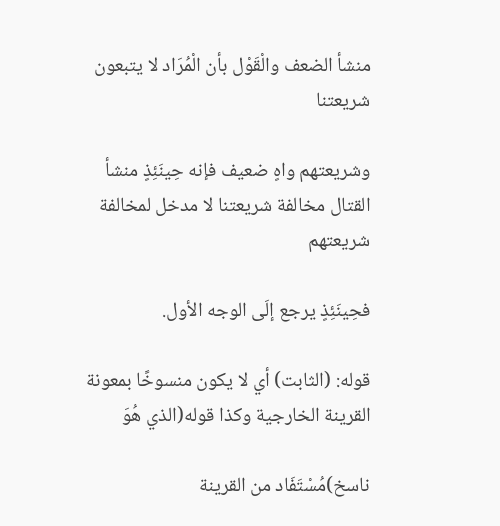منشأ الضعف والْقَوْل بأن الْمُرَاد لا يتبعون شريعتنا

وشريعتهم واهٍ ضعيف فإنه حِينَئِذٍ منشأ القتال مخالفة شريعتنا لا مدخل لمخالفة شريعتهم

فحِينَئِذٍ يرجع إلَى الوجه الأول.

قوله: (الثابت) أي لا يكون منسوخًا بمعونة القرينة الخارجية وكذا قوله(الذي هُوَ

ناسخ)مُسْتَفَاد من القرينة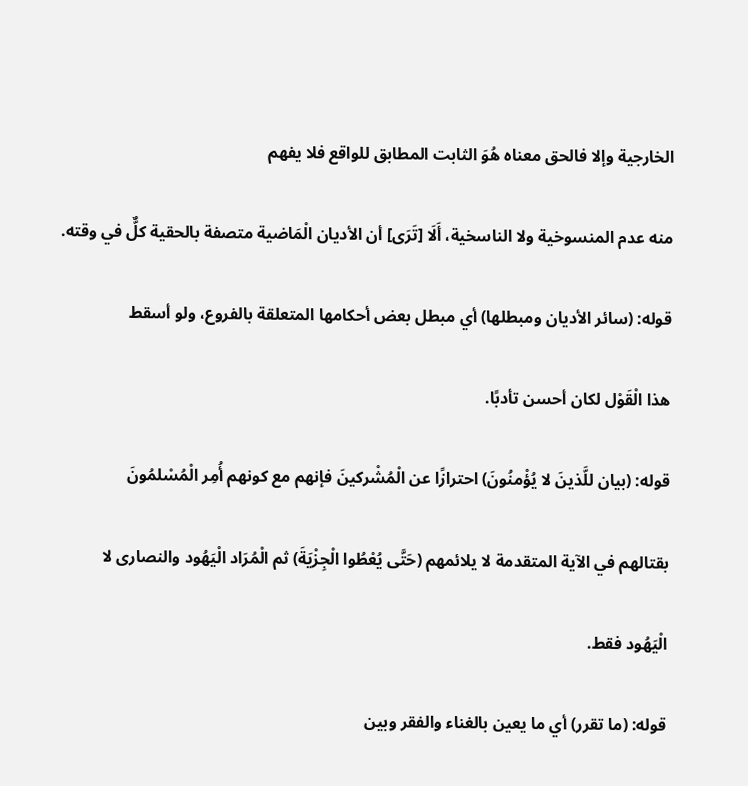الخارجية وإلا فالحق معناه هُوَ الثابت المطابق للواقع فلا يفهم

منه عدم المنسوخية ولا الناسخية، أَلَا [تَرَى] أن الأديان الْمَاضية متصفة بالحقية كلٌّ في وقته.

قوله: (سائر الأديان ومبطلها) أي مبطل بعض أحكامها المتعلقة بالفروع، ولو أسقط

هذا الْقَوْل لكان أحسن تأدبًا.

قوله: (بيان للَّذينَ لا يُؤْمنُونَ) احترازًا عن الْمُشْركينَ فإنهم مع كونهم أُمِر الْمُسْلمُونَ

بقتالهم في الآية المتقدمة لا يلائمهم (حَتَّى يُعْطُوا الْجِزْيَةَ) ثم الْمُرَاد الْيَهُود والنصارى لا

الْيَهُود فقط.

قوله: (ما تقرر) أي ما يعين بالغناء والفقر وبين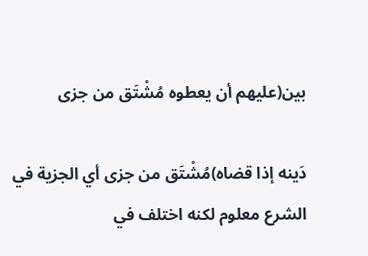بين(عليهم أن يعطوه مُشْتَق من جزى

دَينه إذا قضاه)مُشْتَق من جزى أي الجزية في الشرع معلوم لكنه اختلف في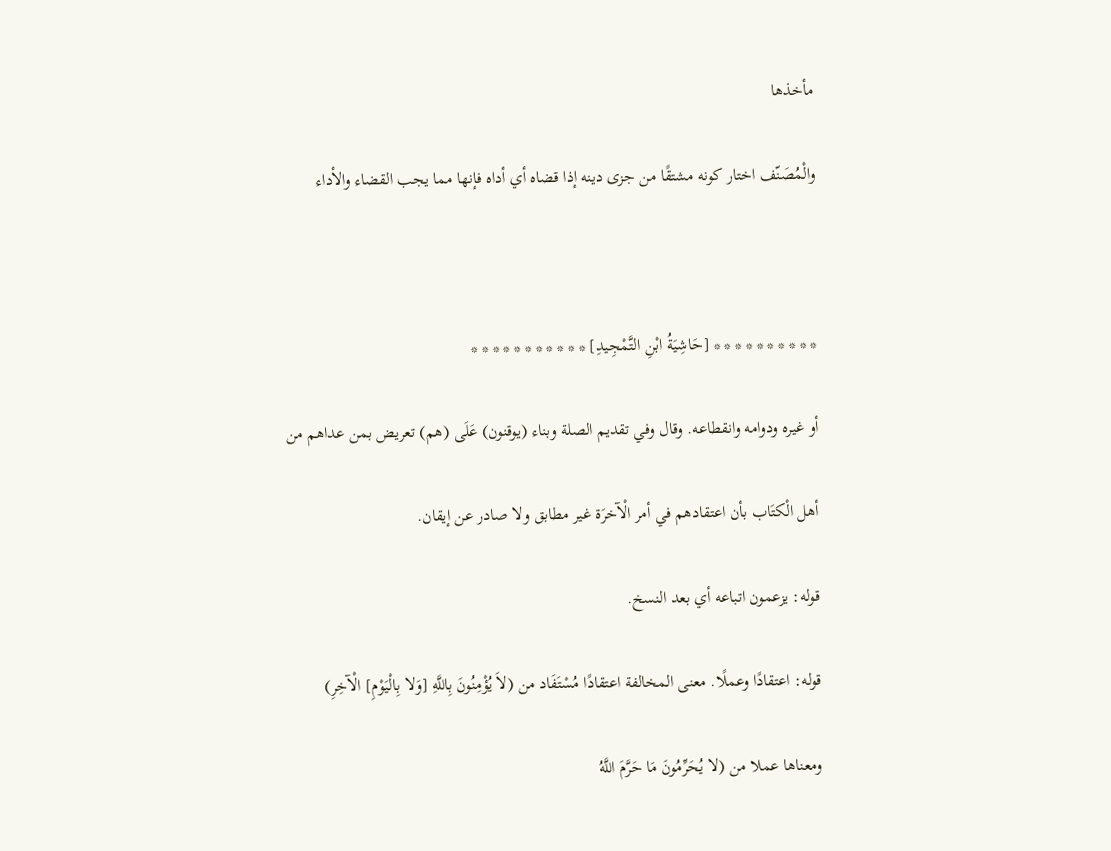مأخذها

والْمُصَنّف اختار كونه مشتقًا من جزى دينه إذا قضاه أي أداه فإنها مما يجب القضاء والأداء



* * * * * * * * * * [حَاشِيَةُ ابْنِ التَّمْجِيدِ] * * * * * * * * * * *

أو غيره ودوامه وانقطاعه. وقال وفي تقديم الصلة وبناء (يوقنون) عَلَى (هم) تعريض بمن عداهم من

أهل الْكتَاب بأن اعتقادهم في أمر الْآخرَة غير مطابق ولا صادر عن إيقان.

قوله: يزعمون اتباعه أي بعد النسخ.

قوله: اعتقادًا وعملًا. معنى المخالفة اعتقادًا مُسْتَفَاد من (لاَ يُؤْمِنُونَ بِاللَّهِ [وَلا بِالْيَوْمِ] الْآخِرِ)

ومعناها عملا من (لا يُحَرِّمُونَ مَا حَرَّمَ اللَّهُ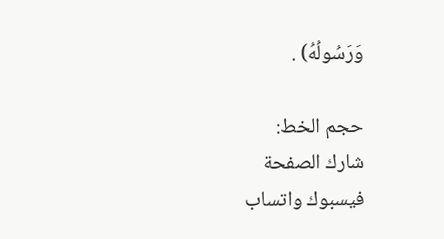وَرَسُولُهُ) .

حجم الخط:
شارك الصفحة
فيسبوك واتساب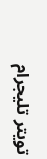تويتر تليجرام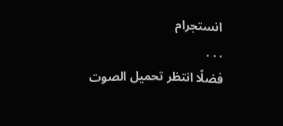انستجرام
. . .
فضلًا انتظر تحميل الصوت